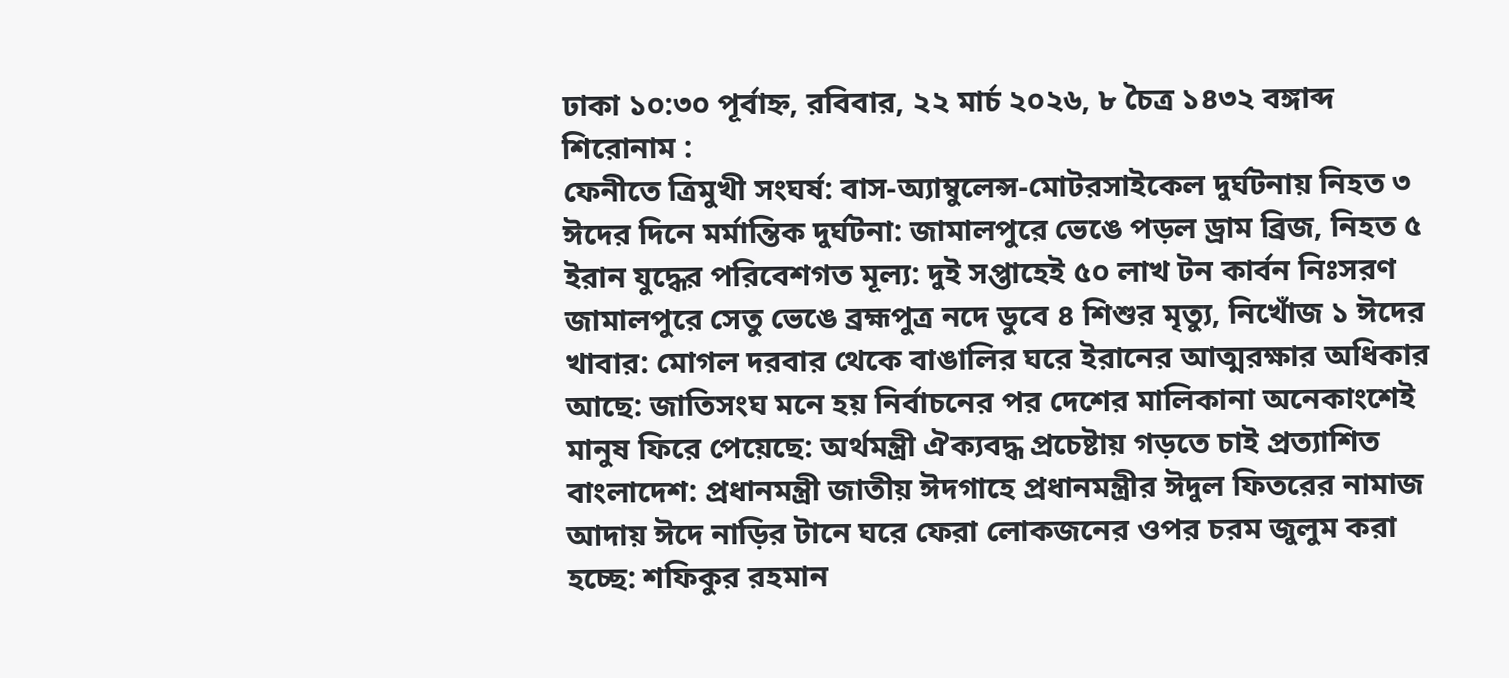ঢাকা ১০:৩০ পূর্বাহ্ন, রবিবার, ২২ মার্চ ২০২৬, ৮ চৈত্র ১৪৩২ বঙ্গাব্দ
শিরোনাম :
ফেনীতে ত্রিমুখী সংঘর্ষ: বাস-অ্যাম্বুলেন্স-মোটরসাইকেল দুর্ঘটনায় নিহত ৩ ঈদের দিনে মর্মান্তিক দুর্ঘটনা: জামালপুরে ভেঙে পড়ল ড্রাম ব্রিজ, নিহত ৫ ইরান যুদ্ধের পরিবেশগত মূল্য: দুই সপ্তাহেই ৫০ লাখ টন কার্বন নিঃসরণ জামালপুরে সেতু ভেঙে ব্রহ্মপুত্র নদে ডুবে ৪ শিশুর মৃত্যু, নিখোঁজ ১ ঈদের খাবার: মোগল দরবার থেকে বাঙালির ঘরে ইরানের আত্মরক্ষার অধিকার আছে: জাতিসংঘ মনে হয় নির্বাচনের পর দেশের মালিকানা অনেকাংশেই মানুষ ফিরে পেয়েছে: অর্থমন্ত্রী ঐক্যবদ্ধ প্রচেষ্টায় গড়তে চাই প্রত্যাশিত বাংলাদেশ: প্রধানমন্ত্রী জাতীয় ঈদগাহে প্রধানমন্ত্রীর ঈদুল ফিতরের নামাজ আদায় ঈদে নাড়ির টানে ঘরে ফেরা লোকজনের ওপর চরম জুলুম করা হচ্ছে: শফিকুর রহমান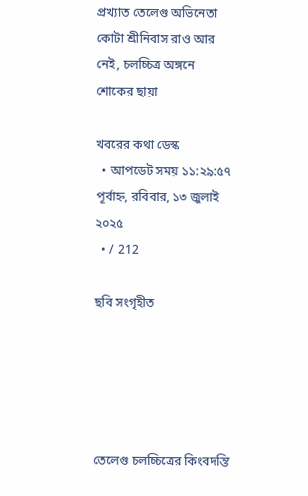প্রখ্যাত তেলেগু অভিনেতা কোটা শ্রীনিবাস রাও আর নেই, চলচ্চিত্র অঙ্গনে শোকের ছায়া

খবরের কথা ডেস্ক
  • আপডেট সময় ১১:২৯:৫৭ পূর্বাহ্ন, রবিবার, ১৩ জুলাই ২০২৫
  • / 212

ছবি সংগৃহীত





তেলেগু চলচ্চিত্রের কিংবদন্তি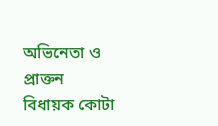অভিনেতা ও প্রাক্তন বিধায়ক কোটা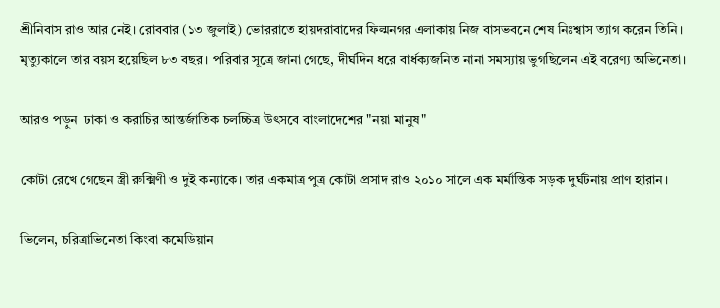শ্রীনিবাস রাও আর নেই। রোববার (১৩ জুলাই) ভোররাতে হায়দরাবাদের ফিল্মনগর এলাকায় নিজ বাসভবনে শেষ নিঃশ্বাস ত্যাগ করেন তিনি। মৃত্যুকালে তার বয়স হয়েছিল ৮৩ বছর। পরিবার সূত্রে জানা গেছে, দীর্ঘদিন ধরে বার্ধক্যজনিত নানা সমস্যায় ভুগছিলেন এই বরেণ্য অভিনেতা।

আরও পড়ুন  ঢাকা ও করাচির আন্তর্জাতিক চলচ্চিত্র উৎসবে বাংলাদেশের "নয়া মানুষ"

কোটা রেখে গেছেন স্ত্রী রুক্মিণী ও দুই কন্যাকে। তার একমাত্র পুত্র কোটা প্রসাদ রাও ২০১০ সালে এক মর্মান্তিক সড়ক দুর্ঘটনায় প্রাণ হারান।

ভিলেন, চরিত্রাভিনেতা কিংবা কমেডিয়ান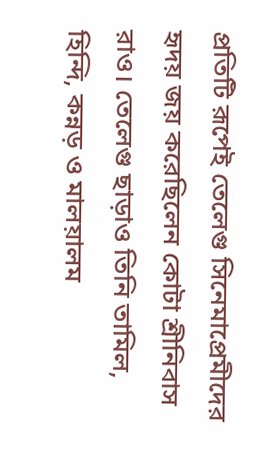প্রতিটি রূপেই তেলেগু সিনেমাপ্রেমীদের হৃদয় জয় করেছিলেন কোটা শ্রীনিবাস রাও। তেলেগু ছাড়াও তিনি তামিল, হিন্দি, কন্নড় ও মালয়ালম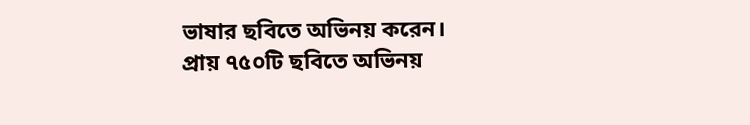ভাষার ছবিতে অভিনয় করেন। প্রায় ৭৫০টি ছবিতে অভিনয়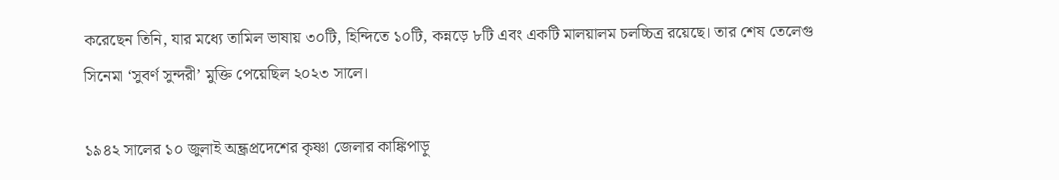করেছেন তিনি, যার মধ্যে তামিল ভাষায় ৩০টি, হিন্দিতে ১০টি, কন্নড়ে ৮টি এবং একটি মালয়ালম চলচ্চিত্র রয়েছে। তার শেষ তেলেগু সিনেমা ‘সুবর্ণ সুন্দরী’ মুক্তি পেয়েছিল ২০২৩ সালে।

১৯৪২ সালের ১০ জুলাই অন্ধ্রপ্রদেশের কৃষ্ণা জেলার কাঙ্কিপাড়ু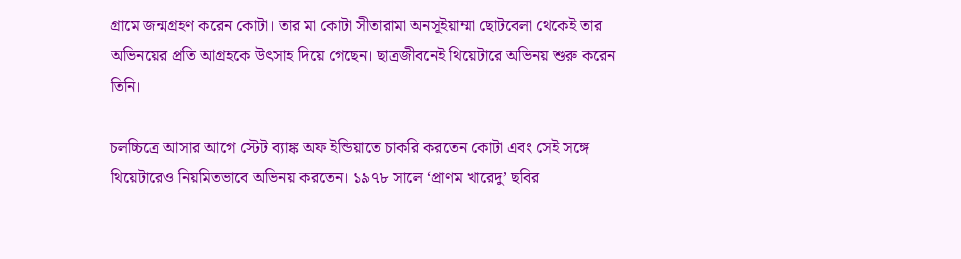গ্রামে জন্মগ্রহণ করেন কোটা। তার মা কোটা সীতারামা অনসূইয়াম্মা ছোটবেলা থেকেই তার অভিনয়ের প্রতি আগ্রহকে উৎসাহ দিয়ে গেছেন। ছাত্রজীবনেই থিয়েটারে অভিনয় শুরু করেন তিনি।

চলচ্চিত্রে আসার আগে স্টেট ব্যাঙ্ক অফ ইন্ডিয়াতে চাকরি করতেন কোটা এবং সেই সঙ্গে থিয়েটারেও নিয়মিতভাবে অভিনয় করতেন। ১৯৭৮ সালে ‘প্রাণম খারেদু’ ছবির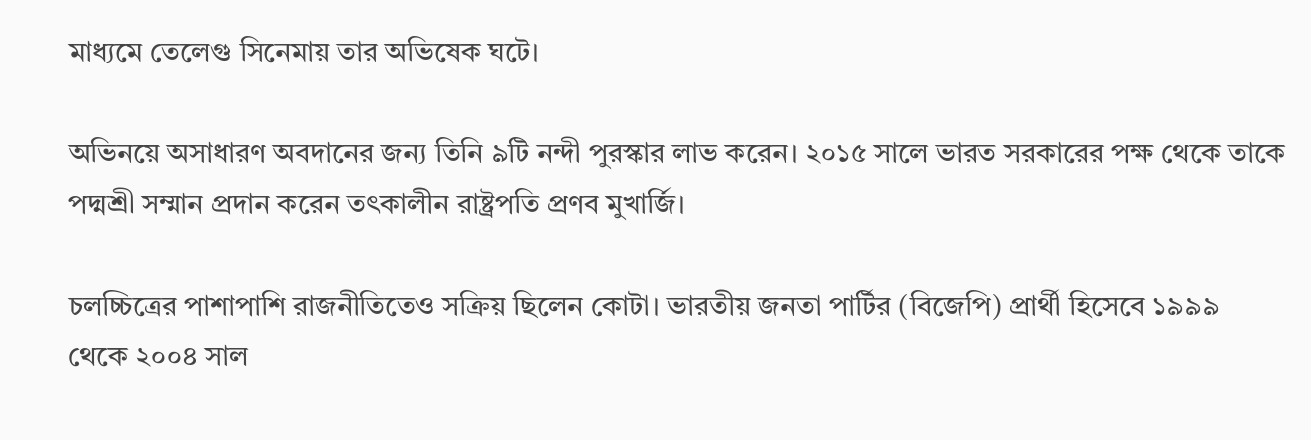মাধ্যমে তেলেগু সিনেমায় তার অভিষেক ঘটে।

অভিনয়ে অসাধারণ অবদানের জন্য তিনি ৯টি নন্দী পুরস্কার লাভ করেন। ২০১৫ সালে ভারত সরকারের পক্ষ থেকে তাকে পদ্মশ্রী সম্মান প্রদান করেন তৎকালীন রাষ্ট্রপতি প্রণব মুখার্জি।

চলচ্চিত্রের পাশাপাশি রাজনীতিতেও সক্রিয় ছিলেন কোটা। ভারতীয় জনতা পার্টির (বিজেপি) প্রার্থী হিসেবে ১৯৯৯ থেকে ২০০৪ সাল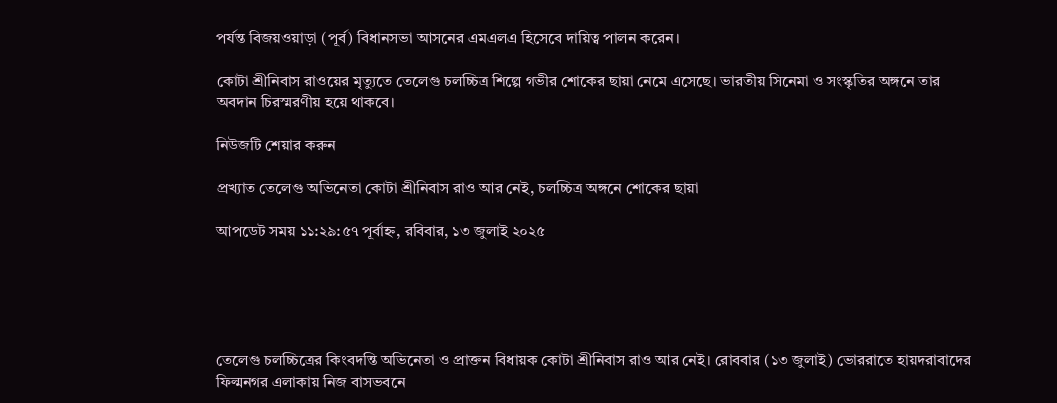পর্যন্ত বিজয়ওয়াড়া (পূর্ব) বিধানসভা আসনের এমএলএ হিসেবে দায়িত্ব পালন করেন।

কোটা শ্রীনিবাস রাওয়ের মৃত্যুতে তেলেগু চলচ্চিত্র শিল্পে গভীর শোকের ছায়া নেমে এসেছে। ভারতীয় সিনেমা ও সংস্কৃতির অঙ্গনে তার অবদান চিরস্মরণীয় হয়ে থাকবে।

নিউজটি শেয়ার করুন

প্রখ্যাত তেলেগু অভিনেতা কোটা শ্রীনিবাস রাও আর নেই, চলচ্চিত্র অঙ্গনে শোকের ছায়া

আপডেট সময় ১১:২৯:৫৭ পূর্বাহ্ন, রবিবার, ১৩ জুলাই ২০২৫





তেলেগু চলচ্চিত্রের কিংবদন্তি অভিনেতা ও প্রাক্তন বিধায়ক কোটা শ্রীনিবাস রাও আর নেই। রোববার (১৩ জুলাই) ভোররাতে হায়দরাবাদের ফিল্মনগর এলাকায় নিজ বাসভবনে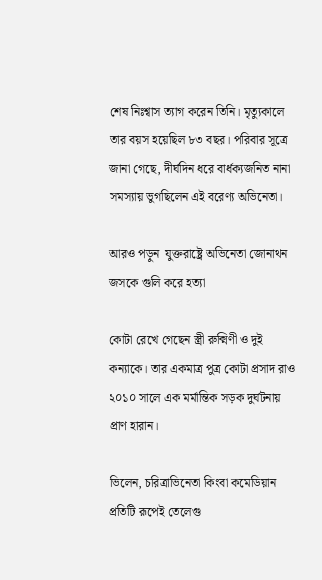শেষ নিঃশ্বাস ত্যাগ করেন তিনি। মৃত্যুকালে তার বয়স হয়েছিল ৮৩ বছর। পরিবার সূত্রে জানা গেছে, দীর্ঘদিন ধরে বার্ধক্যজনিত নানা সমস্যায় ভুগছিলেন এই বরেণ্য অভিনেতা।

আরও পড়ুন  যুক্তরাষ্ট্রে অভিনেতা জোনাথন জসকে গুলি করে হত্যা

কোটা রেখে গেছেন স্ত্রী রুক্মিণী ও দুই কন্যাকে। তার একমাত্র পুত্র কোটা প্রসাদ রাও ২০১০ সালে এক মর্মান্তিক সড়ক দুর্ঘটনায় প্রাণ হারান।

ভিলেন, চরিত্রাভিনেতা কিংবা কমেডিয়ান প্রতিটি রূপেই তেলেগু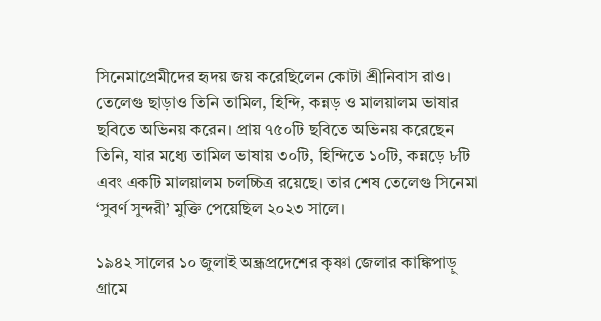সিনেমাপ্রেমীদের হৃদয় জয় করেছিলেন কোটা শ্রীনিবাস রাও। তেলেগু ছাড়াও তিনি তামিল, হিন্দি, কন্নড় ও মালয়ালম ভাষার ছবিতে অভিনয় করেন। প্রায় ৭৫০টি ছবিতে অভিনয় করেছেন তিনি, যার মধ্যে তামিল ভাষায় ৩০টি, হিন্দিতে ১০টি, কন্নড়ে ৮টি এবং একটি মালয়ালম চলচ্চিত্র রয়েছে। তার শেষ তেলেগু সিনেমা ‘সুবর্ণ সুন্দরী’ মুক্তি পেয়েছিল ২০২৩ সালে।

১৯৪২ সালের ১০ জুলাই অন্ধ্রপ্রদেশের কৃষ্ণা জেলার কাঙ্কিপাড়ু গ্রামে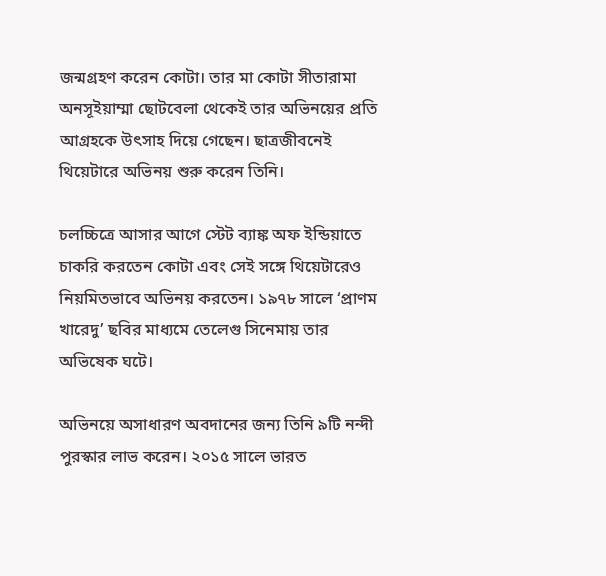জন্মগ্রহণ করেন কোটা। তার মা কোটা সীতারামা অনসূইয়াম্মা ছোটবেলা থেকেই তার অভিনয়ের প্রতি আগ্রহকে উৎসাহ দিয়ে গেছেন। ছাত্রজীবনেই থিয়েটারে অভিনয় শুরু করেন তিনি।

চলচ্চিত্রে আসার আগে স্টেট ব্যাঙ্ক অফ ইন্ডিয়াতে চাকরি করতেন কোটা এবং সেই সঙ্গে থিয়েটারেও নিয়মিতভাবে অভিনয় করতেন। ১৯৭৮ সালে ‘প্রাণম খারেদু’ ছবির মাধ্যমে তেলেগু সিনেমায় তার অভিষেক ঘটে।

অভিনয়ে অসাধারণ অবদানের জন্য তিনি ৯টি নন্দী পুরস্কার লাভ করেন। ২০১৫ সালে ভারত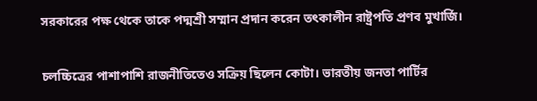সরকারের পক্ষ থেকে তাকে পদ্মশ্রী সম্মান প্রদান করেন তৎকালীন রাষ্ট্রপতি প্রণব মুখার্জি।

চলচ্চিত্রের পাশাপাশি রাজনীতিতেও সক্রিয় ছিলেন কোটা। ভারতীয় জনতা পার্টির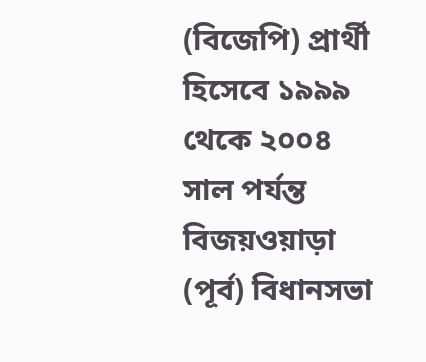(বিজেপি) প্রার্থী হিসেবে ১৯৯৯ থেকে ২০০৪ সাল পর্যন্ত বিজয়ওয়াড়া (পূর্ব) বিধানসভা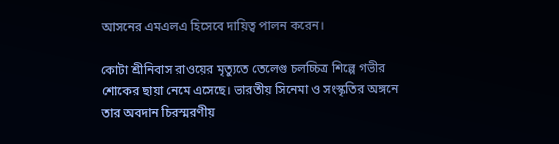আসনের এমএলএ হিসেবে দায়িত্ব পালন করেন।

কোটা শ্রীনিবাস রাওয়ের মৃত্যুতে তেলেগু চলচ্চিত্র শিল্পে গভীর শোকের ছায়া নেমে এসেছে। ভারতীয় সিনেমা ও সংস্কৃতির অঙ্গনে তার অবদান চিরস্মরণীয়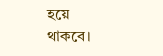হয়ে থাকবে।